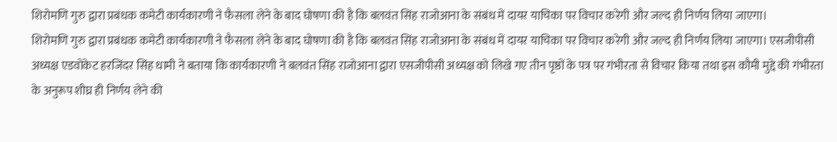शिरोमणि गुरु द्वारा प्रबंधक कमेटी कार्यकारणी ने फैसला लेने के बाद घोषणा की है कि बलवंत सिंह राजोआना के संबंध में दायर याचिका पर विचार करेगी और जल्द ही निर्णय लिया जाएगा।
शिरोमणि गुरु द्वारा प्रबंधक कमेटी कार्यकारणी ने फैसला लेने के बाद घोषणा की है कि बलवंत सिंह राजोआना के संबंध में दायर याचिका पर विचार करेगी और जल्द ही निर्णय लिया जाएगा। एसजीपीसी अध्यक्ष एडवोकेट हरजिंदर सिंह धामी ने बताया कि कार्यकारणी ने बलवंत सिंह राजोआना द्वारा एसजीपीसी अध्यक्ष को लिखे गए तीन पृष्ठों के पत्र पर गंभीरता से विचार किया तथा इस कौमी मुद्दे की गंभीरता के अनुरूप शीघ्र ही निर्णय लेने की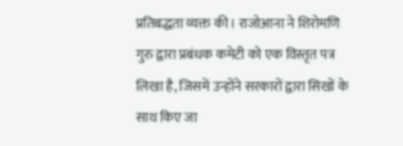प्रतिबद्धता व्यक्त की। राजोआना ने शिरोमणि गुरु द्वारा प्रबंधक कमेटी को एक विस्तृत पत्र लिखा है, जिसमें उन्होंने सरकारों द्वारा सिखों के साथ किए जा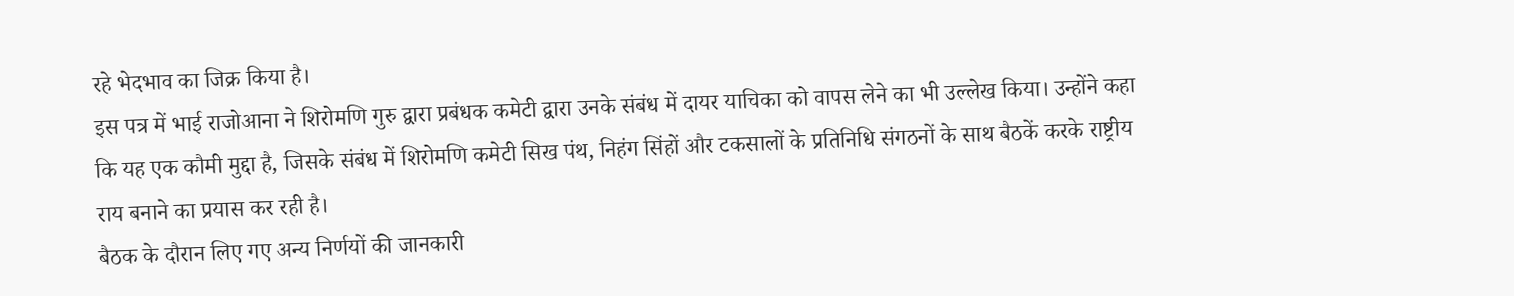रहे भेदभाव का जिक्र किया है।
इस पत्र में भाई राजोआना ने शिरोमणि गुरु द्वारा प्रबंधक कमेटी द्वारा उनके संबंध में दायर याचिका को वापस लेने का भी उल्लेख किया। उन्होंने कहा कि यह एक कौमी मुद्दा है, जिसके संबंध में शिरोमणि कमेटी सिख पंथ, निहंग सिंहों और टकसालों के प्रतिनिधि संगठनों के साथ बैठकें करके राष्ट्रीय राय बनाने का प्रयास कर रही है।
बैठक के दौरान लिए गए अन्य निर्णयों की जानकारी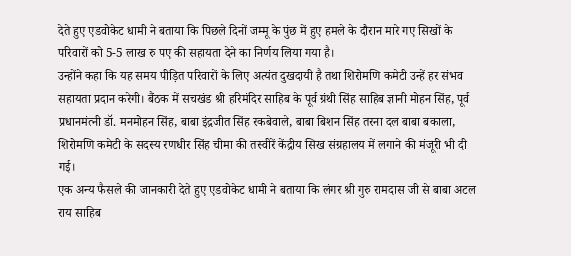देते हुए एडवोकेट धामी ने बताया कि पिछले दिनों जम्मू के पुंछ में हुए हमले के दौरान मारे गए सिखों के परिवारों को 5-5 लाख रु पए की सहायता देने का निर्णय लिया गया है।
उन्होंने कहा कि यह समय पीड़ित परिवारों के लिए अत्यंत दुखदायी है तथा शिरोमणि कमेटी उन्हें हर संभव सहायता प्रदान करेगी। बैंठक में सचखंड श्री हरिमंदिर साहिब के पूर्व ग्रंथी सिंह साहिब ज्ञानी मोहन सिंह, पूर्व प्रधानमंत्नी डॉ. मनमोहन सिंह, बाबा इंद्रजीत सिंह रकबेवाले, बाबा बिशन सिंह तरना दल बाबा बकाला, शिरोमणि कमेटी के सदस्य रणधीर सिंह चीमा की तस्वीरें केंद्रीय सिख संग्रहालय में लगाने की मंजूरी भी दी गई।
एक अन्य फैसले की जानकारी देते हुए एडवोकेट धामी ने बताया कि लंगर श्री गुरु रामदास जी से बाबा अटल राय साहिब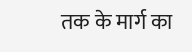तक के मार्ग का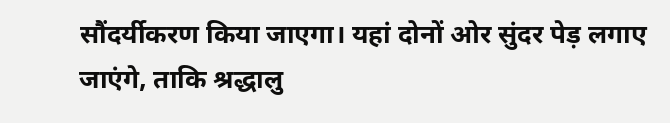सौंदर्यीकरण किया जाएगा। यहां दोनों ओर सुंदर पेड़ लगाए जाएंगे, ताकि श्रद्धालु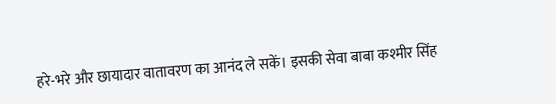हरे-भरे और छायादार वातावरण का आनंद ले सकें। इसकी सेवा बाबा कश्मीर सिंह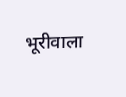भूरीवाला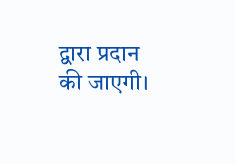द्वारा प्रदान की जाएगी।